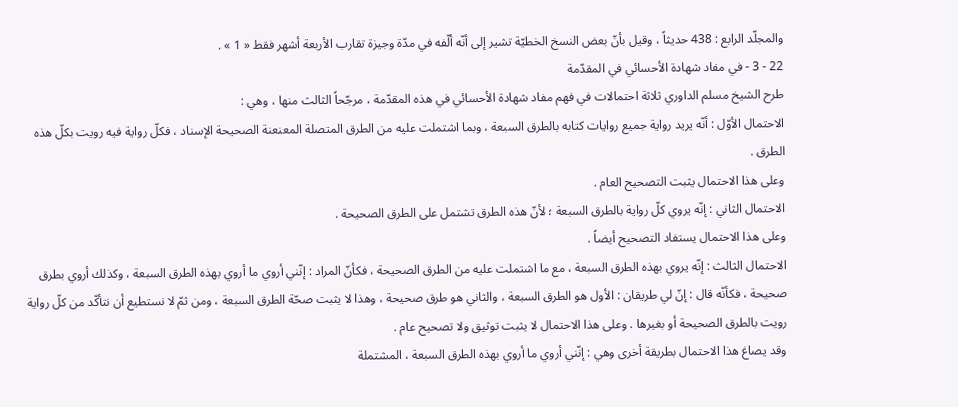والمجلّد الرابع : 438 حديثاً ، وقيل بأنّ بعض النسخ الخطيّة تشير إلى أنّه ألّفه في مدّة وجيزة تقارب الأربعة أشهر فقط « 1 » .
22 - 3 - في مفاد شهادة الأحسائي في المقدّمة
طرح الشيخ مسلم الداوري ثلاثة احتمالات في فهم مفاد شهادة الأحسائي في هذه المقدّمة ، مرجّحاً الثالث منها ، وهي :
الاحتمال الأوّل : أنّه يريد رواية جميع روايات كتابه بالطرق السبعة ، وبما اشتملت عليه من الطرق المتصلة المعنعنة الصحيحة الإسناد ، فكلّ رواية فيه رويت بكلّ هذه الطرق .
وعلى هذا الاحتمال يثبت التصحيح العام .
الاحتمال الثاني : إنّه يروي كلّ رواية بالطرق السبعة ؛ لأنّ هذه الطرق تشتمل على الطرق الصحيحة .
وعلى هذا الاحتمال يستفاد التصحيح أيضاً .
الاحتمال الثالث : إنّه يروي بهذه الطرق السبعة ، مع ما اشتملت عليه من الطرق الصحيحة ، فكأنّ المراد : إنّني أروي ما أروي بهذه الطرق السبعة ، وكذلك أروي بطرق صحيحة ، فكأنّه قال : إنّ لي طريقان : الأول هو الطرق السبعة ، والثاني هو طرق صحيحة ، وهذا لا يثبت صحّة الطرق السبعة ، ومن ثمّ لا نستطيع أن نتأكّد من كلّ رواية رويت بالطرق الصحيحة أو بغيرها . وعلى هذا الاحتمال لا يثبت توثيق ولا تصحيح عام .
وقد يصاغ هذا الاحتمال بطريقة أخرى وهي : إنّني أروي ما أروي بهذه الطرق السبعة ، المشتملة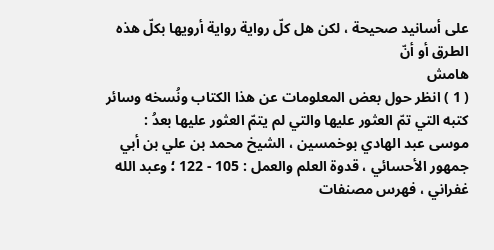على أسانيد صحيحة ، لكن هل كلّ رواية رواية أرويها بكلّ هذه الطرق أو أنّ
هامش
( 1 ) انظر حول بعض المعلومات عن هذا الكتاب ونُسخه وسائر كتبه التي تمّ العثور عليها والتي لم يتمّ العثور عليها بعدُ : موسى عبد الهادي بوخمسين ، الشيخ محمد بن علي بن أبي جمهور الأحسائي ، قدوة العلم والعمل : 105 - 122 ؛ وعبد الله غفراني ، فهرس مصنفات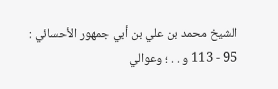الشيخ محمد بن علي بن أبي جمهور الأحسائي : 95 - 113 و . . ؛ وعوالي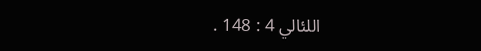اللئالي 4 : 148 .